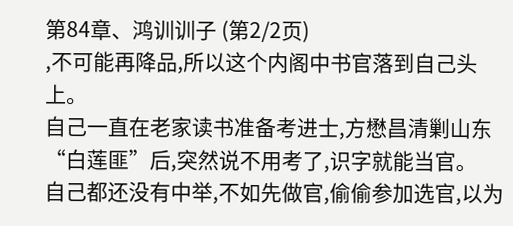第84章、鸿训训子 (第2/2页)
,不可能再降品,所以这个内阁中书官落到自己头上。
自己一直在老家读书准备考进士,方懋昌清剿山东“白莲匪”后,突然说不用考了,识字就能当官。
自己都还没有中举,不如先做官,偷偷参加选官,以为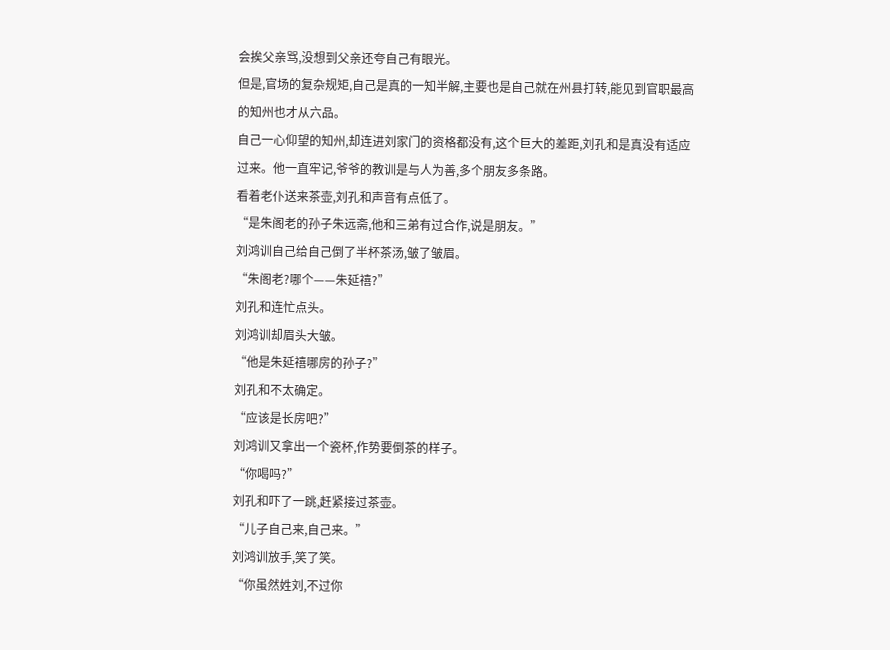会挨父亲骂,没想到父亲还夸自己有眼光。
但是,官场的复杂规矩,自己是真的一知半解,主要也是自己就在州县打转,能见到官职最高的知州也才从六品。
自己一心仰望的知州,却连进刘家门的资格都没有,这个巨大的差距,刘孔和是真没有适应过来。他一直牢记,爷爷的教训是与人为善,多个朋友多条路。
看着老仆送来茶壶,刘孔和声音有点低了。
“是朱阁老的孙子朱远斋,他和三弟有过合作,说是朋友。”
刘鸿训自己给自己倒了半杯茶汤,皱了皱眉。
“朱阁老?哪个——朱延禧?”
刘孔和连忙点头。
刘鸿训却眉头大皱。
“他是朱延禧哪房的孙子?”
刘孔和不太确定。
“应该是长房吧?”
刘鸿训又拿出一个瓷杯,作势要倒茶的样子。
“你喝吗?”
刘孔和吓了一跳,赶紧接过茶壶。
“儿子自己来,自己来。”
刘鸿训放手,笑了笑。
“你虽然姓刘,不过你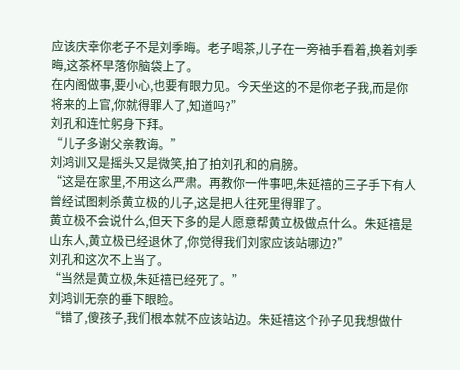应该庆幸你老子不是刘季晦。老子喝茶,儿子在一旁袖手看着,换着刘季晦,这茶杯早落你脑袋上了。
在内阁做事,要小心,也要有眼力见。今天坐这的不是你老子我,而是你将来的上官,你就得罪人了,知道吗?”
刘孔和连忙躬身下拜。
“儿子多谢父亲教诲。”
刘鸿训又是摇头又是微笑,拍了拍刘孔和的肩膀。
“这是在家里,不用这么严肃。再教你一件事吧,朱延禧的三子手下有人曾经试图刺杀黄立极的儿子,这是把人往死里得罪了。
黄立极不会说什么,但天下多的是人愿意帮黄立极做点什么。朱延禧是山东人,黄立极已经退休了,你觉得我们刘家应该站哪边?”
刘孔和这次不上当了。
“当然是黄立极,朱延禧已经死了。”
刘鸿训无奈的垂下眼睑。
“错了,傻孩子,我们根本就不应该站边。朱延禧这个孙子见我想做什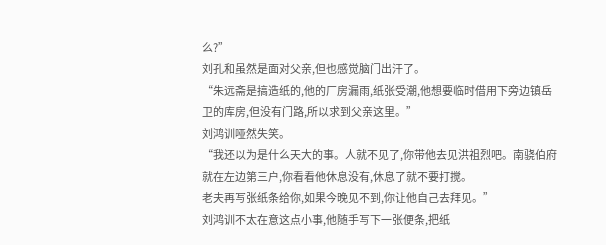么?”
刘孔和虽然是面对父亲,但也感觉脑门出汗了。
“朱远斋是搞造纸的,他的厂房漏雨,纸张受潮,他想要临时借用下旁边镇岳卫的库房,但没有门路,所以求到父亲这里。”
刘鸿训哑然失笑。
“我还以为是什么天大的事。人就不见了,你带他去见洪祖烈吧。南骁伯府就在左边第三户,你看看他休息没有,休息了就不要打搅。
老夫再写张纸条给你,如果今晚见不到,你让他自己去拜见。”
刘鸿训不太在意这点小事,他随手写下一张便条,把纸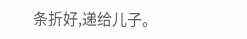条折好,递给儿子。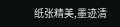纸张精美,墨迹清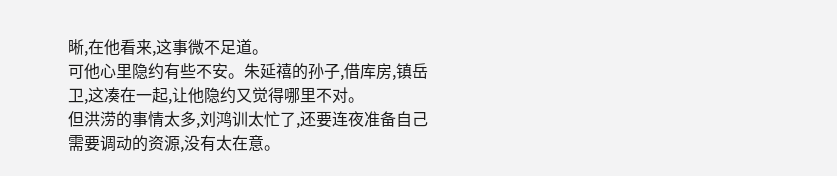晰,在他看来,这事微不足道。
可他心里隐约有些不安。朱延禧的孙子,借库房,镇岳卫,这凑在一起,让他隐约又觉得哪里不对。
但洪涝的事情太多,刘鸿训太忙了,还要连夜准备自己需要调动的资源,没有太在意。